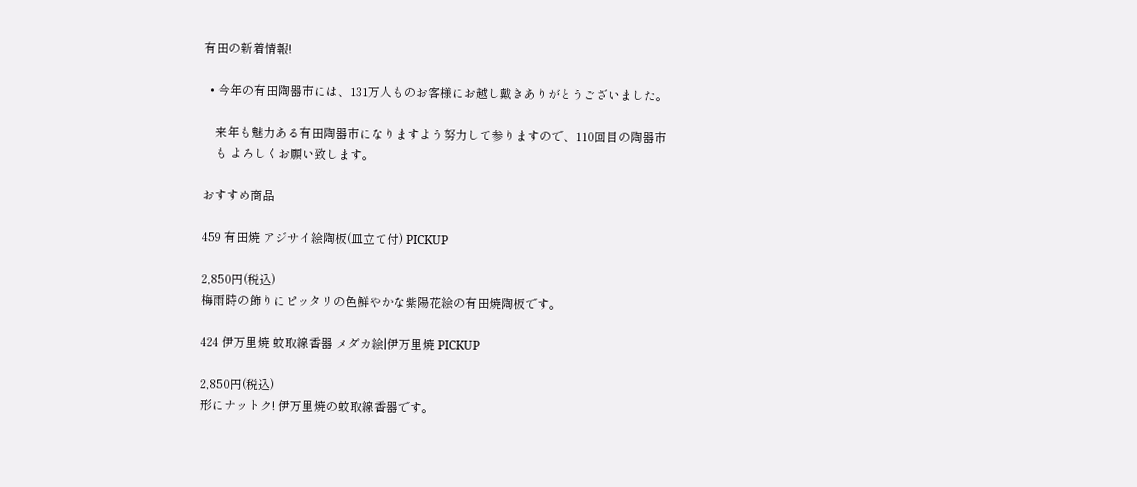有田の新着情報!

  • 今年の有田陶器市には、131万人ものお客様にお越し戴きありがとうございました。

    来年も魅力ある有田陶器市になりますよう努力して参りますので、110回目の陶器市
    も よろしくお願い致します。

おすすめ商品

459 有田焼 アジサイ絵陶板(皿立て付) PICKUP

2,850円(税込)
梅雨時の飾りにピッタリの色鮮やかな紫陽花絵の有田焼陶板です。

424 伊万里焼 蚊取線香器 メダカ絵|伊万里焼 PICKUP

2,850円(税込)
形にナットク! 伊万里焼の蚊取線香器です。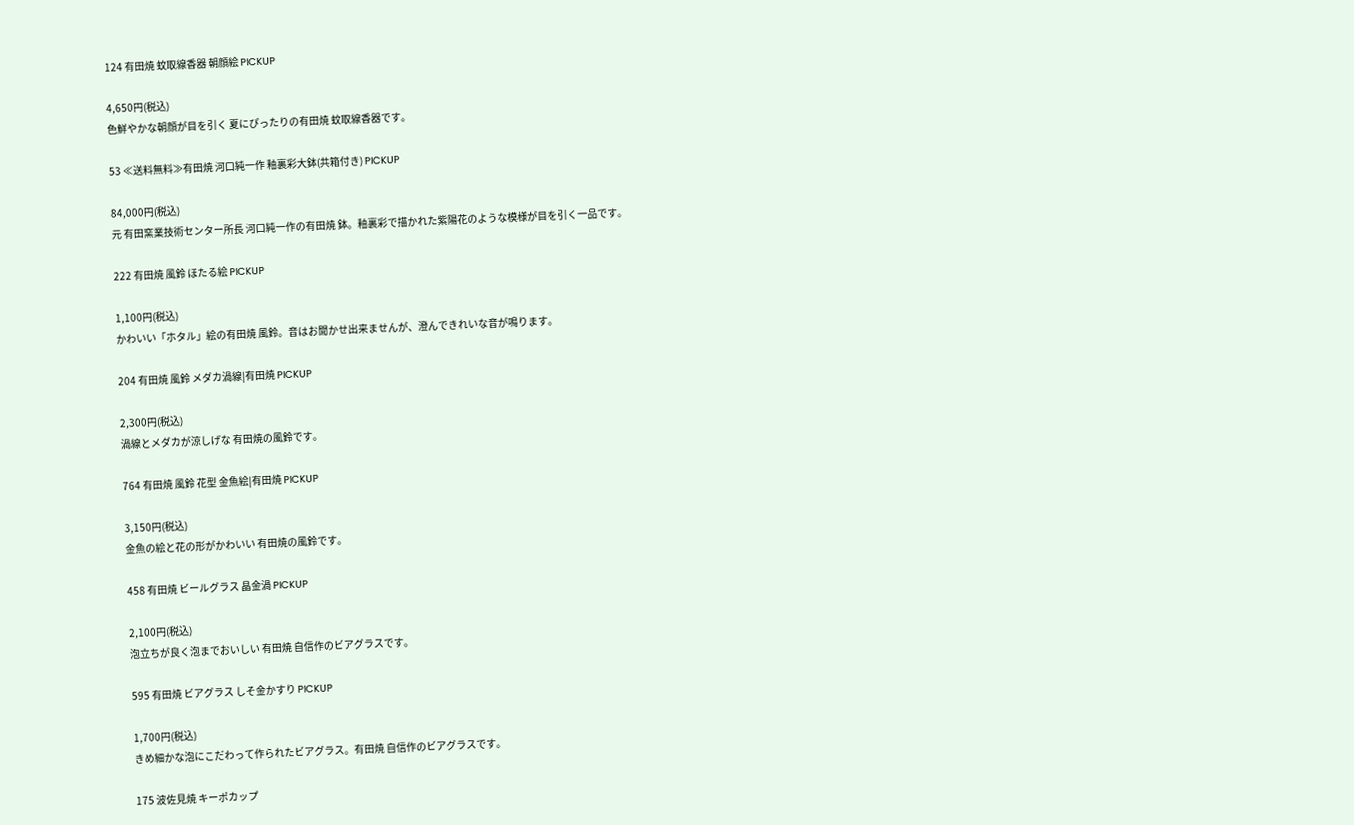124 有田焼 蚊取線香器 朝顔絵 PICKUP

4,650円(税込)
色鮮やかな朝顔が目を引く 夏にぴったりの有田焼 蚊取線香器です。

53 ≪送料無料≫有田焼 河口純一作 釉裏彩大鉢(共箱付き) PICKUP

84,000円(税込)
元 有田窯業技術センター所長 河口純一作の有田焼 鉢。釉裏彩で描かれた紫陽花のような模様が目を引く一品です。

222 有田焼 風鈴 ほたる絵 PICKUP

1,100円(税込)
かわいい「ホタル」絵の有田焼 風鈴。音はお聞かせ出来ませんが、澄んできれいな音が鳴ります。

204 有田焼 風鈴 メダカ渦線|有田焼 PICKUP

2,300円(税込)
渦線とメダカが涼しげな 有田焼の風鈴です。

764 有田焼 風鈴 花型 金魚絵|有田焼 PICKUP

3,150円(税込)
金魚の絵と花の形がかわいい 有田焼の風鈴です。

458 有田焼 ビールグラス 晶金渦 PICKUP

2,100円(税込)
泡立ちが良く泡までおいしい 有田焼 自信作のビアグラスです。

595 有田焼 ビアグラス しそ金かすり PICKUP

1,700円(税込)
きめ細かな泡にこだわって作られたビアグラス。有田焼 自信作のビアグラスです。

175 波佐見焼 キーポカップ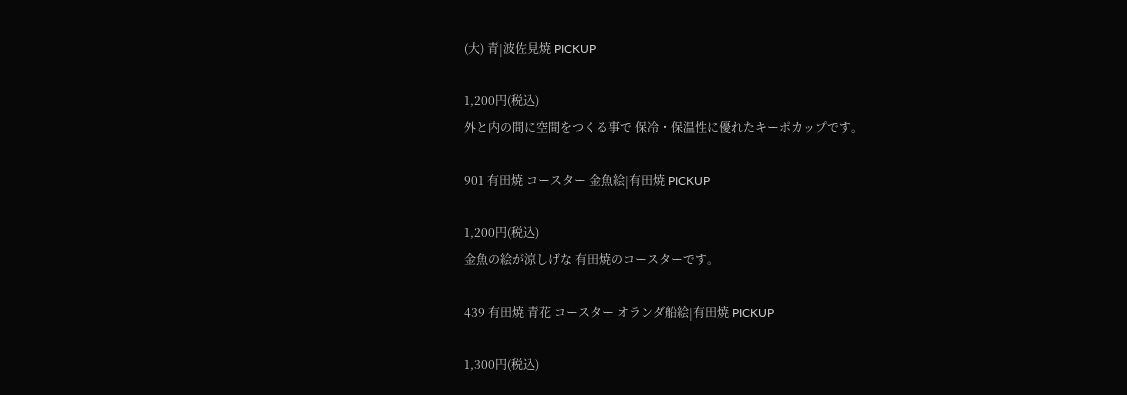(大) 青|波佐見焼 PICKUP

1,200円(税込)
外と内の間に空間をつくる事で 保冷・保温性に優れたキーポカップです。

901 有田焼 コースター 金魚絵|有田焼 PICKUP

1,200円(税込)
金魚の絵が涼しげな 有田焼のコースターです。

439 有田焼 青花 コースター オランダ船絵|有田焼 PICKUP

1,300円(税込)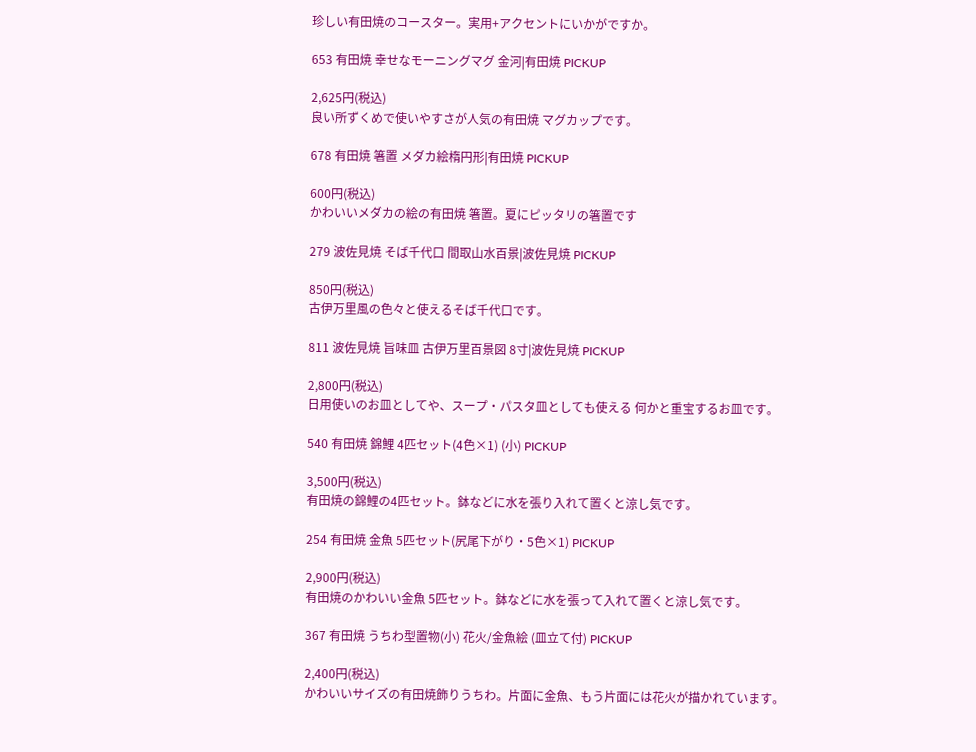珍しい有田焼のコースター。実用+アクセントにいかがですか。

653 有田焼 幸せなモーニングマグ 金河|有田焼 PICKUP

2,625円(税込)
良い所ずくめで使いやすさが人気の有田焼 マグカップです。

678 有田焼 箸置 メダカ絵楕円形|有田焼 PICKUP

600円(税込)
かわいいメダカの絵の有田焼 箸置。夏にピッタリの箸置です

279 波佐見焼 そば千代口 間取山水百景|波佐見焼 PICKUP

850円(税込)
古伊万里風の色々と使えるそば千代口です。

811 波佐見焼 旨味皿 古伊万里百景図 8寸|波佐見焼 PICKUP

2,800円(税込)
日用使いのお皿としてや、スープ・パスタ皿としても使える 何かと重宝するお皿です。

540 有田焼 錦鯉 4匹セット(4色×1) (小) PICKUP

3,500円(税込)
有田焼の錦鯉の4匹セット。鉢などに水を張り入れて置くと涼し気です。

254 有田焼 金魚 5匹セット(尻尾下がり・5色×1) PICKUP

2,900円(税込)
有田焼のかわいい金魚 5匹セット。鉢などに水を張って入れて置くと涼し気です。

367 有田焼 うちわ型置物(小) 花火/金魚絵 (皿立て付) PICKUP

2,400円(税込)
かわいいサイズの有田焼飾りうちわ。片面に金魚、もう片面には花火が描かれています。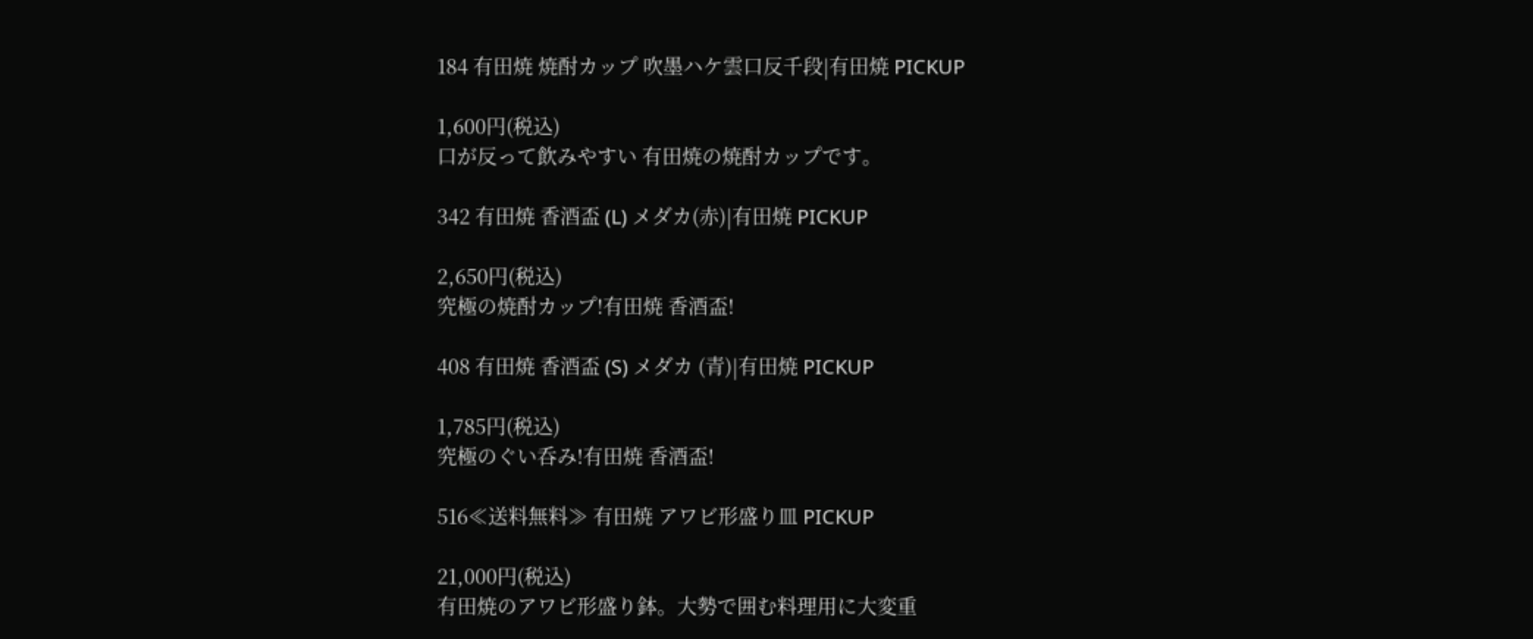184 有田焼 焼酎カップ 吹墨ハケ雲口反千段|有田焼 PICKUP

1,600円(税込)
口が反って飲みやすい 有田焼の焼酎カップです。

342 有田焼 香酒盃 (L) メダカ(赤)|有田焼 PICKUP

2,650円(税込)
究極の焼酎カップ!有田焼 香酒盃!

408 有田焼 香酒盃 (S) メダカ (青)|有田焼 PICKUP

1,785円(税込)
究極のぐい呑み!有田焼 香酒盃!

516≪送料無料≫ 有田焼 アワビ形盛り皿 PICKUP

21,000円(税込)
有田焼のアワビ形盛り鉢。大勢で囲む料理用に大変重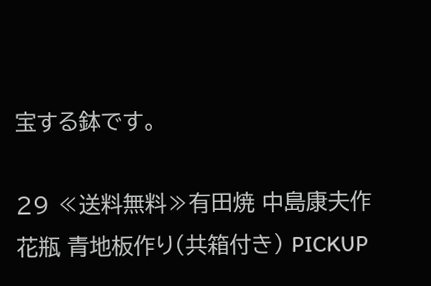宝する鉢です。

29 ≪送料無料≫有田焼 中島康夫作 花瓶 青地板作り(共箱付き) PICKUP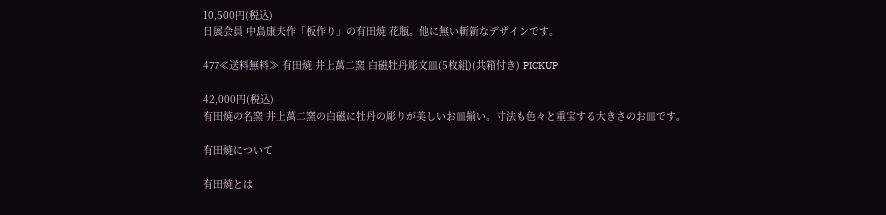10,500円(税込)
日展会員 中島康夫作「板作り」の有田焼 花瓶。他に無い斬新なデザインです。

477≪送料無料≫ 有田焼 井上萬二窯 白磁牡丹彫文皿(5枚組)(共箱付き) PICKUP

42,000円(税込)
有田焼の名窯 井上萬二窯の白磁に牡丹の彫りが美しいお皿揃い。寸法も色々と重宝する大きさのお皿です。

有田焼について

有田焼とは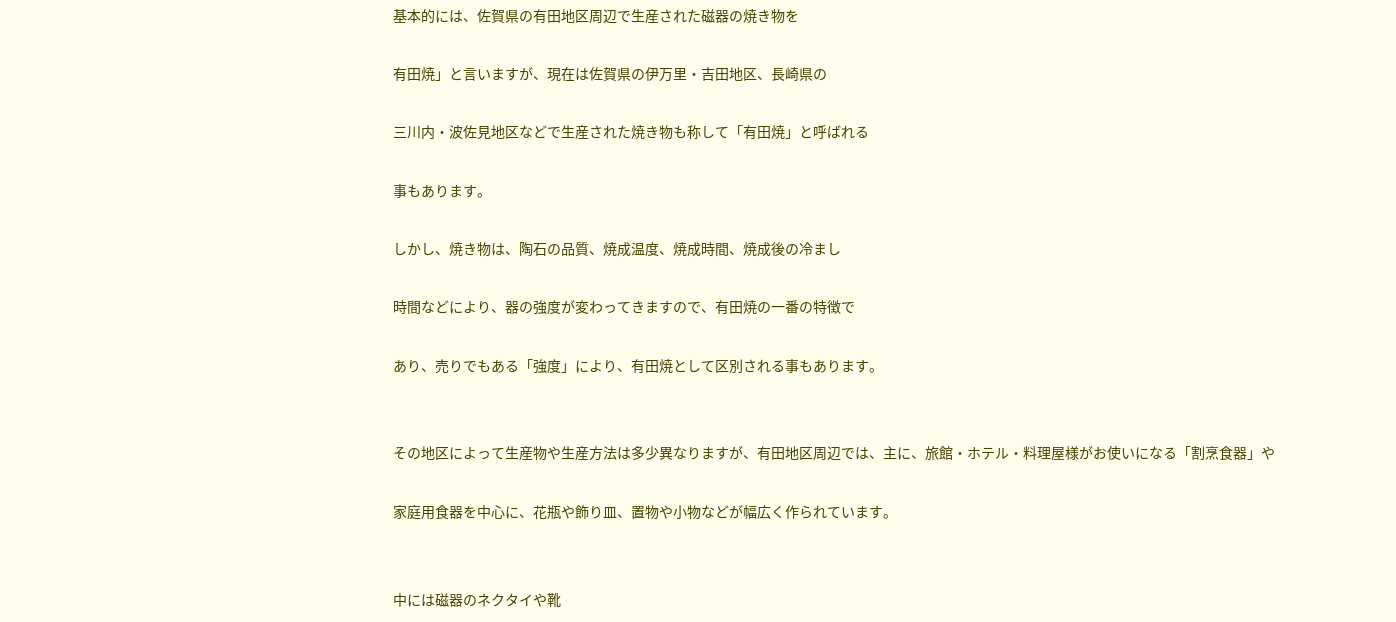基本的には、佐賀県の有田地区周辺で生産された磁器の焼き物を

有田焼」と言いますが、現在は佐賀県の伊万里・吉田地区、長崎県の

三川内・波佐見地区などで生産された焼き物も称して「有田焼」と呼ばれる

事もあります。

しかし、焼き物は、陶石の品質、焼成温度、焼成時間、焼成後の冷まし

時間などにより、器の強度が変わってきますので、有田焼の一番の特徴で

あり、売りでもある「強度」により、有田焼として区別される事もあります。


その地区によって生産物や生産方法は多少異なりますが、有田地区周辺では、主に、旅館・ホテル・料理屋様がお使いになる「割烹食器」や

家庭用食器を中心に、花瓶や飾り皿、置物や小物などが幅広く作られています。


中には磁器のネクタイや靴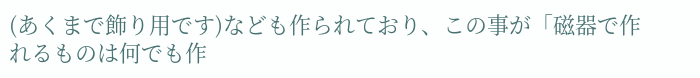(あくまで飾り用です)なども作られており、この事が「磁器で作れるものは何でも作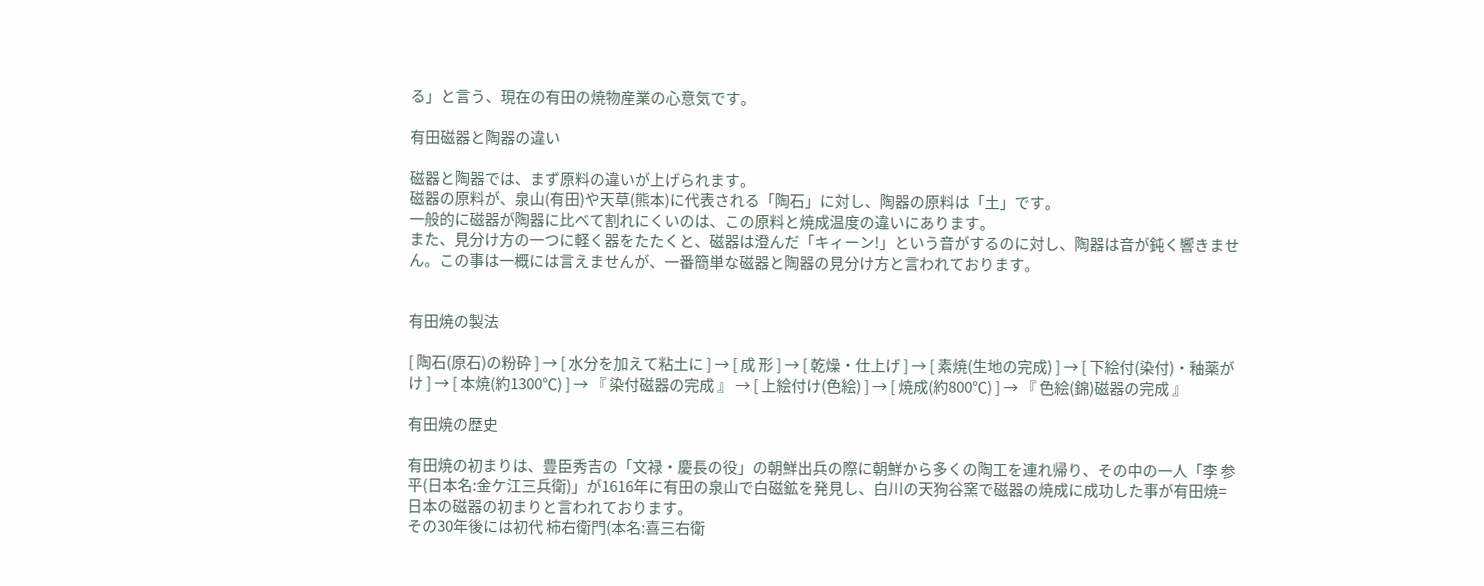る」と言う、現在の有田の焼物産業の心意気です。

有田磁器と陶器の違い

磁器と陶器では、まず原料の違いが上げられます。
磁器の原料が、泉山(有田)や天草(熊本)に代表される「陶石」に対し、陶器の原料は「土」です。
一般的に磁器が陶器に比べて割れにくいのは、この原料と焼成温度の違いにあります。
また、見分け方の一つに軽く器をたたくと、磁器は澄んだ「キィーン!」という音がするのに対し、陶器は音が鈍く響きません。この事は一概には言えませんが、一番簡単な磁器と陶器の見分け方と言われております。


有田焼の製法

[ 陶石(原石)の粉砕 ] → [ 水分を加えて粘土に ] → [ 成 形 ] → [ 乾燥・仕上げ ] → [ 素焼(生地の完成) ] → [ 下絵付(染付)・釉薬がけ ] → [ 本焼(約1300℃) ] → 『 染付磁器の完成 』 → [ 上絵付け(色絵) ] → [ 焼成(約800℃) ] → 『 色絵(錦)磁器の完成 』

有田焼の歴史

有田焼の初まりは、豊臣秀吉の「文禄・慶長の役」の朝鮮出兵の際に朝鮮から多くの陶工を連れ帰り、その中の一人「李 参平(日本名:金ケ江三兵衛)」が1616年に有田の泉山で白磁鉱を発見し、白川の天狗谷窯で磁器の焼成に成功した事が有田焼=日本の磁器の初まりと言われております。
その30年後には初代 柿右衛門(本名:喜三右衛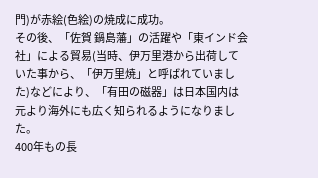門)が赤絵(色絵)の焼成に成功。
その後、「佐賀 鍋島藩」の活躍や「東インド会社」による貿易(当時、伊万里港から出荷していた事から、「伊万里焼」と呼ばれていました)などにより、「有田の磁器」は日本国内は元より海外にも広く知られるようになりました。
400年もの長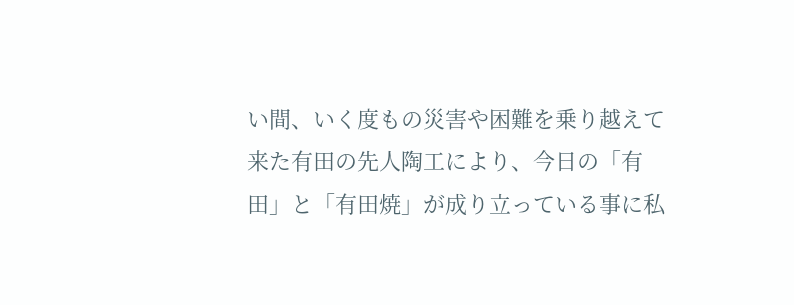い間、いく度もの災害や困難を乗り越えて来た有田の先人陶工により、今日の「有田」と「有田焼」が成り立っている事に私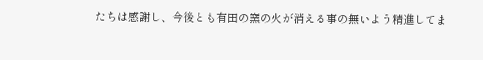たちは感謝し、今後とも有田の窯の火が消える事の無いよう精進してま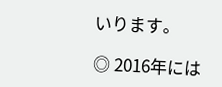いります。

◎ 2016年には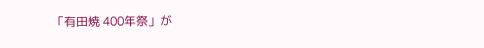「有田焼 400年祭」が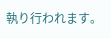執り行われます。